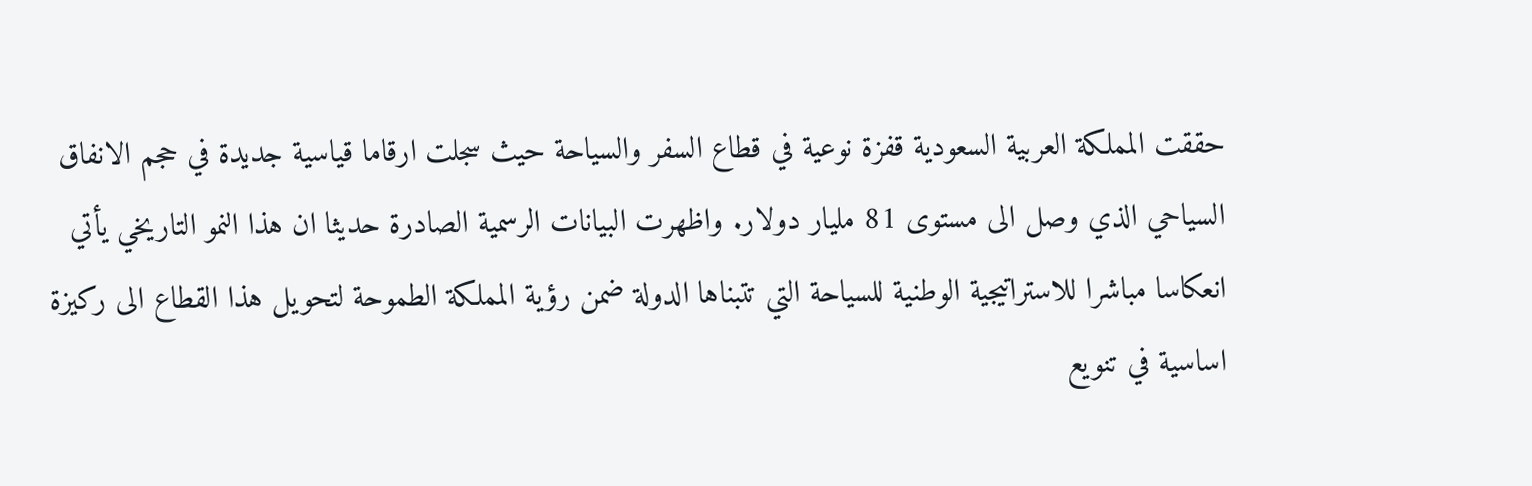حققت المملكة العربية السعودية قفزة نوعية في قطاع السفر والسياحة حيث سجلت ارقاما قياسية جديدة في حجم الانفاق السياحي الذي وصل الى مستوى 81 مليار دولار. واظهرت البيانات الرسمية الصادرة حديثا ان هذا النمو التاريخي يأتي انعكاسا مباشرا للاستراتيجية الوطنية للسياحة التي تتبناها الدولة ضمن رؤية المملكة الطموحة لتحويل هذا القطاع الى ركيزة اساسية في تنويع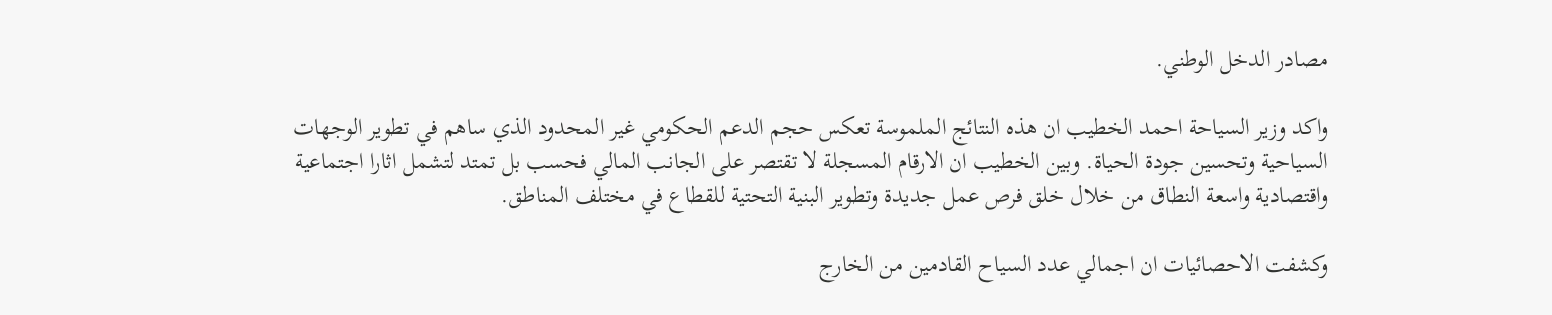مصادر الدخل الوطني.

واكد وزير السياحة احمد الخطيب ان هذه النتائج الملموسة تعكس حجم الدعم الحكومي غير المحدود الذي ساهم في تطوير الوجهات السياحية وتحسين جودة الحياة. وبين الخطيب ان الارقام المسجلة لا تقتصر على الجانب المالي فحسب بل تمتد لتشمل اثارا اجتماعية واقتصادية واسعة النطاق من خلال خلق فرص عمل جديدة وتطوير البنية التحتية للقطاع في مختلف المناطق.

وكشفت الاحصائيات ان اجمالي عدد السياح القادمين من الخارج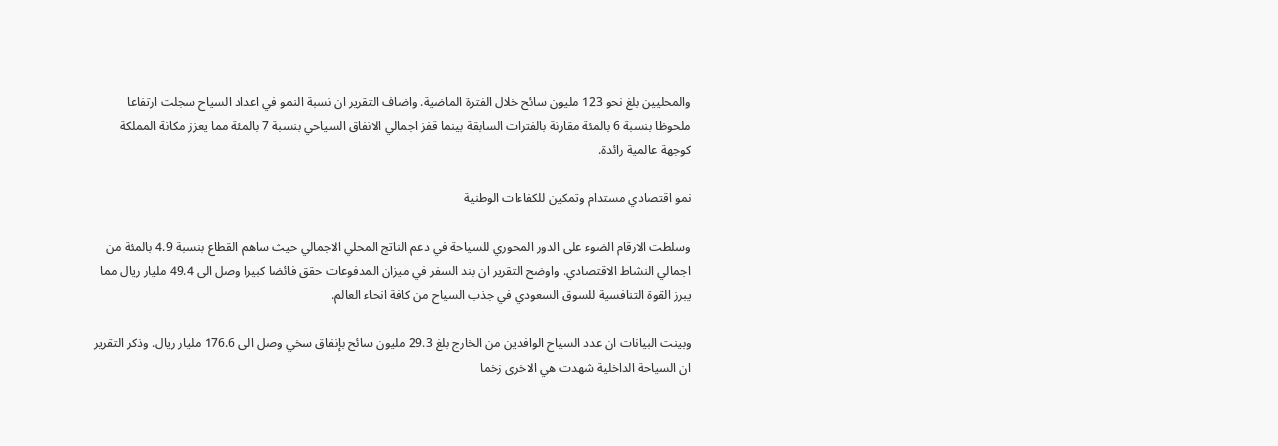والمحليين بلغ نحو 123 مليون سائح خلال الفترة الماضية. واضاف التقرير ان نسبة النمو في اعداد السياح سجلت ارتفاعا ملحوظا بنسبة 6 بالمئة مقارنة بالفترات السابقة بينما قفز اجمالي الانفاق السياحي بنسبة 7 بالمئة مما يعزز مكانة المملكة كوجهة عالمية رائدة.

نمو اقتصادي مستدام وتمكين للكفاءات الوطنية

وسلطت الارقام الضوء على الدور المحوري للسياحة في دعم الناتج المحلي الاجمالي حيث ساهم القطاع بنسبة 4.9 بالمئة من اجمالي النشاط الاقتصادي. واوضح التقرير ان بند السفر في ميزان المدفوعات حقق فائضا كبيرا وصل الى 49.4 مليار ريال مما يبرز القوة التنافسية للسوق السعودي في جذب السياح من كافة انحاء العالم.

وبينت البيانات ان عدد السياح الوافدين من الخارج بلغ 29.3 مليون سائح بإنفاق سخي وصل الى 176.6 مليار ريال. وذكر التقرير ان السياحة الداخلية شهدت هي الاخرى زخما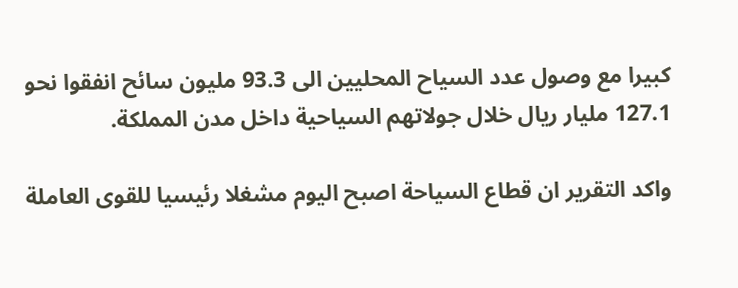كبيرا مع وصول عدد السياح المحليين الى 93.3 مليون سائح انفقوا نحو 127.1 مليار ريال خلال جولاتهم السياحية داخل مدن المملكة.

واكد التقرير ان قطاع السياحة اصبح اليوم مشغلا رئيسيا للقوى العاملة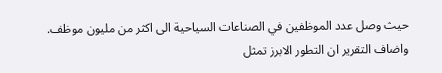حيث وصل عدد الموظفين في الصناعات السياحية الى اكثر من مليون موظف. واضاف التقرير ان التطور الابرز تمثل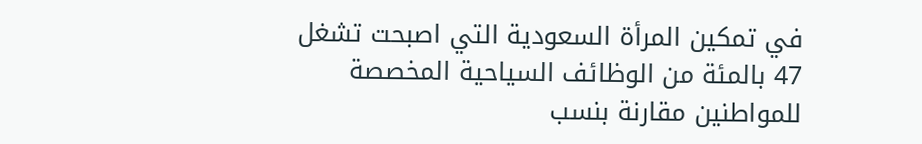في تمكين المرأة السعودية التي اصبحت تشغل 47 بالمئة من الوظائف السياحية المخصصة للمواطنين مقارنة بنسب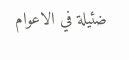ضئيلة في الاعوام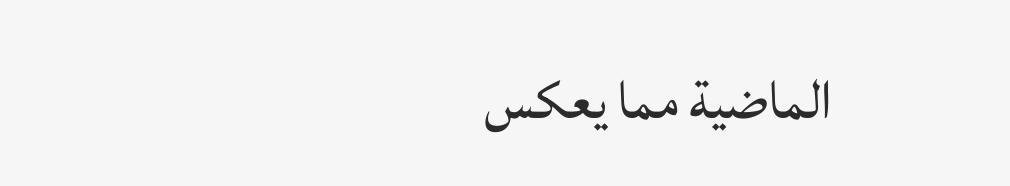الماضية مما يعكس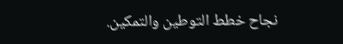نجاح خطط التوطين والتمكين.